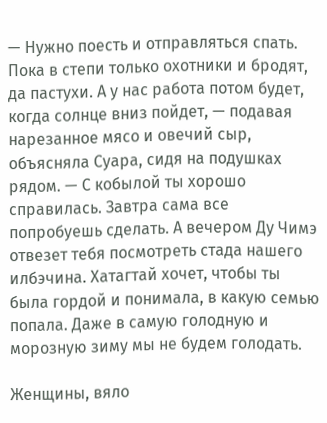— Нужно поесть и отправляться спать. Пока в степи только охотники и бродят, да пастухи. А у нас работа потом будет, когда солнце вниз пойдет, — подавая нарезанное мясо и овечий сыр, объясняла Суара, сидя на подушках рядом. — С кобылой ты хорошо справилась. Завтра сама все попробуешь сделать. А вечером Ду Чимэ отвезет тебя посмотреть стада нашего илбэчина. Хатагтай хочет, чтобы ты была гордой и понимала, в какую семью попала. Даже в самую голодную и морозную зиму мы не будем голодать.

Женщины, вяло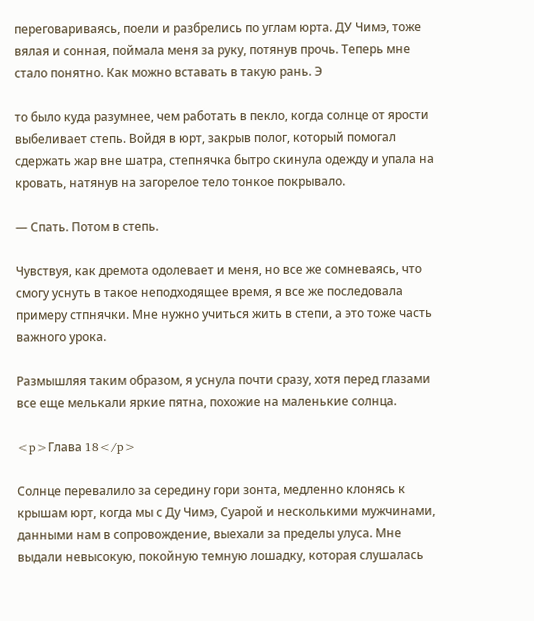переговариваясь, поели и разбрелись по углам юрта. ДУ Чимэ, тоже вялая и сонная, поймала меня за руку, потянув прочь. Теперь мне стало понятно. Как можно вставать в такую рань. Э

то было куда разумнее, чем работать в пекло, когда солнце от ярости выбеливает степь. Войдя в юрт, закрыв полог, который помогал сдержать жар вне шатра, степнячка бытро скинула одежду и упала на кровать, натянув на загорелое тело тонкое покрывало.

— Спать. Потом в степь.

Чувствуя, как дремота одолевает и меня, но все же сомневаясь, что смогу уснуть в такое неподходящее время, я все же последовала примеру стпнячки. Мне нужно учиться жить в степи, а это тоже часть важного урока.

Размышляя таким образом, я уснула почти сразу, хотя перед глазами все еще мелькали яркие пятна, похожие на маленькие солнца.

<p>Глава 18</p>

Солнце перевалило за середину гори зонта, медленно клонясь к крышам юрт, когда мы с Ду Чимэ, Суарой и несколькими мужчинами, данными нам в сопровождение, выехали за пределы улуса. Мне выдали невысокую, покойную темную лошадку, которая слушалась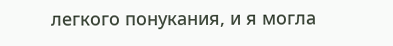легкого понукания, и я могла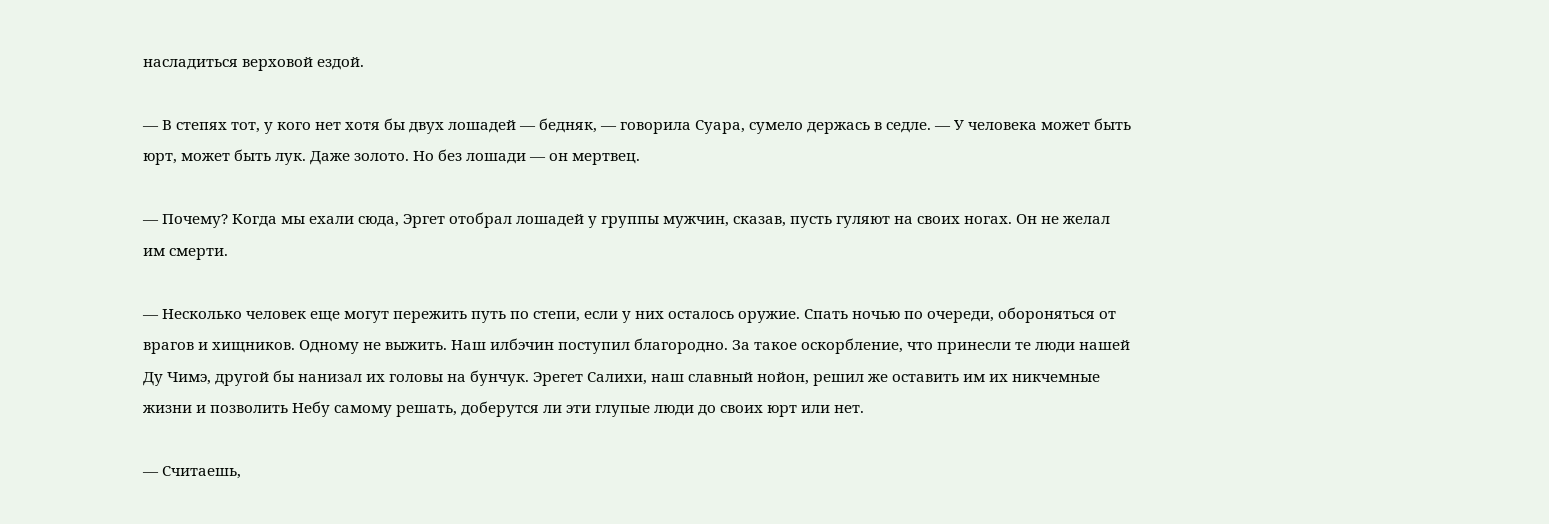насладиться верховой ездой.

— В степях тот, у кого нет хотя бы двух лошадей — бедняк, — говорила Суара, сумело держась в седле. — У человека может быть юрт, может быть лук. Даже золото. Но без лошади — он мертвец.

— Почему? Когда мы ехали сюда, Эргет отобрал лошадей у группы мужчин, сказав, пусть гуляют на своих ногах. Он не желал им смерти.

— Несколько человек еще могут пережить путь по степи, если у них осталось оружие. Спать ночью по очереди, обороняться от врагов и хищников. Одному не выжить. Наш илбэчин поступил благородно. За такое оскорбление, что принесли те люди нашей Ду Чимэ, другой бы нанизал их головы на бунчук. Эрегет Салихи, наш славный нойон, решил же оставить им их никчемные жизни и позволить Небу самому решать, доберутся ли эти глупые люди до своих юрт или нет.

— Считаешь,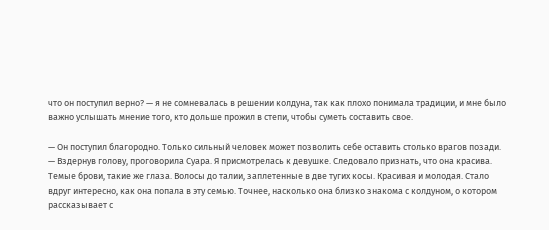что он поступил верно? — я не сомневалась в решении колдуна, так как плохо понимала традиции, и мне было важно услышать мнение того, кто дольше прожил в степи, чтобы суметь составить свое.

— Он поступил благородно. Только сильный человек может позволить себе оставить столько врагов позади. — Вздернув голову, проговорила Суара. Я присмотрелась к девушке. Следовало признать, что она красива. Темые брови, такие же глаза. Волосы до талии, заплетенные в две тугих косы. Красивая и молодая. Стало вдруг интересно, как она попала в эту семью. Точнее, насколько она близко знакома с колдуном, о котором рассказывает с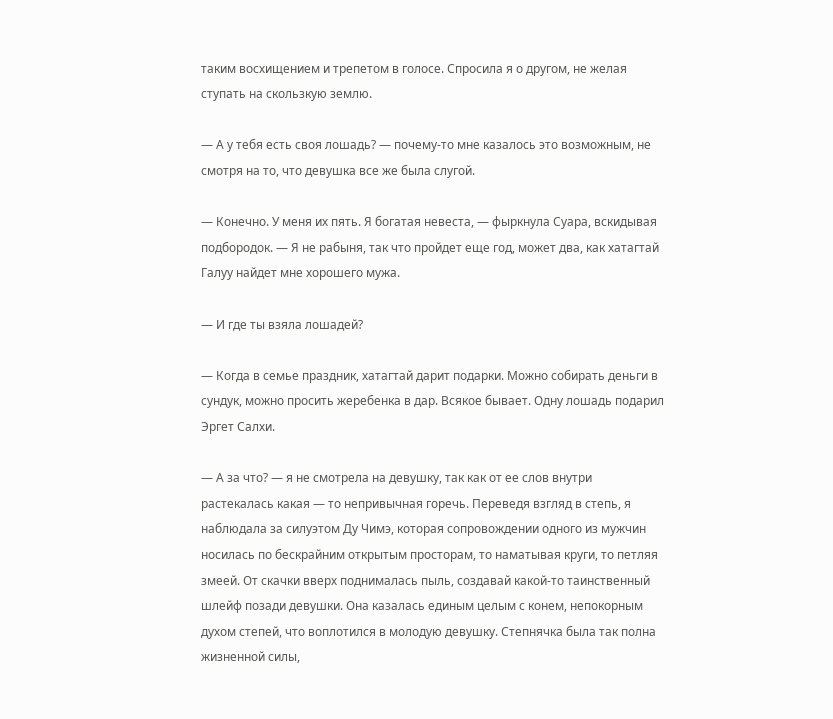таким восхищением и трепетом в голосе. Спросила я о другом, не желая ступать на скользкую землю.

— А у тебя есть своя лошадь? — почему-то мне казалось это возможным, не смотря на то, что девушка все же была слугой.

— Конечно. У меня их пять. Я богатая невеста, — фыркнула Суара, вскидывая подбородок. — Я не рабыня, так что пройдет еще год, может два, как хатагтай Галуу найдет мне хорошего мужа.

— И где ты взяла лошадей?

— Когда в семье праздник, хатагтай дарит подарки. Можно собирать деньги в сундук, можно просить жеребенка в дар. Всякое бывает. Одну лошадь подарил Эргет Салхи.

— А за что? — я не смотрела на девушку, так как от ее слов внутри растекалась какая — то непривычная горечь. Переведя взгляд в степь, я наблюдала за силуэтом Ду Чимэ, которая сопровождении одного из мужчин носилась по бескрайним открытым просторам, то наматывая круги, то петляя змеей. От скачки вверх поднималась пыль, создавай какой-то таинственный шлейф позади девушки. Она казалась единым целым с конем, непокорным духом степей, что воплотился в молодую девушку. Степнячка была так полна жизненной силы,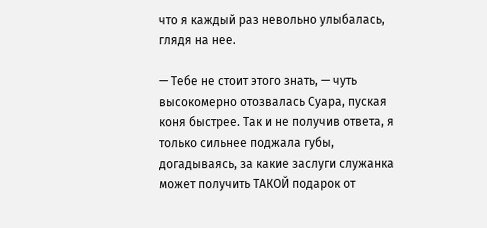что я каждый раз невольно улыбалась, глядя на нее.

— Тебе не стоит этого знать, — чуть высокомерно отозвалась Суара, пуская коня быстрее. Так и не получив ответа, я только сильнее поджала губы, догадываясь, за какие заслуги служанка может получить ТАКОЙ подарок от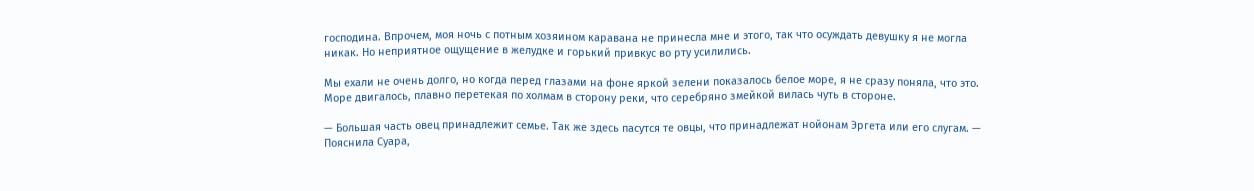господина. Впрочем, моя ночь с потным хозяином каравана не принесла мне и этого, так что осуждать девушку я не могла никак. Но неприятное ощущение в желудке и горький привкус во рту усилились.

Мы ехали не очень долго, но когда перед глазами на фоне яркой зелени показалось белое море, я не сразу поняла, что это. Море двигалось, плавно перетекая по холмам в сторону реки, что серебряно змейкой вилась чуть в стороне.

— Большая часть овец принадлежит семье. Так же здесь пасутся те овцы, что принадлежат нойонам Эргета или его слугам. — Пояснила Суара,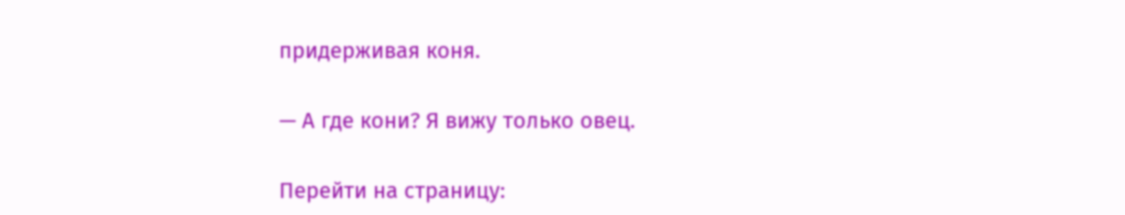придерживая коня.

— А где кони? Я вижу только овец.

Перейти на страницу: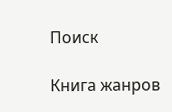Поиск

Книга жанров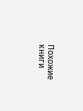Похожие книги